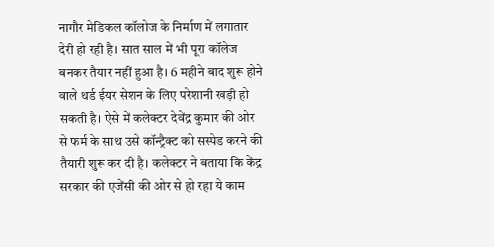नागौर मेडिकल कॉलोज के निर्माण में लगातार देरी हो रही है। सात साल में भी पूरा कॉलेज बनकर तैयार नहीं हुआ है। 6 महीने बाद शुरू होने वाले थर्ड ईयर सेशन के लिए परेशानी खड़ी हो सकती है। ऐसे में कलेक्टर देवेंद्र कुमार की ओर से फर्म के साथ उसे कॉन्ट्रैक्ट को सस्पेड करने की तैयारी शुरू कर दी है। कलेक्टर ने बताया कि केंद्र सरकार की एजेंसी की ओर से हो रहा ये काम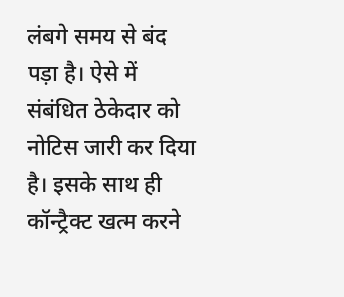लंबगे समय से बंद पड़ा है। ऐसे में संबंधित ठेकेदार को नोटिस जारी कर दिया है। इसके साथ ही कॉन्ट्रैक्ट खत्म करने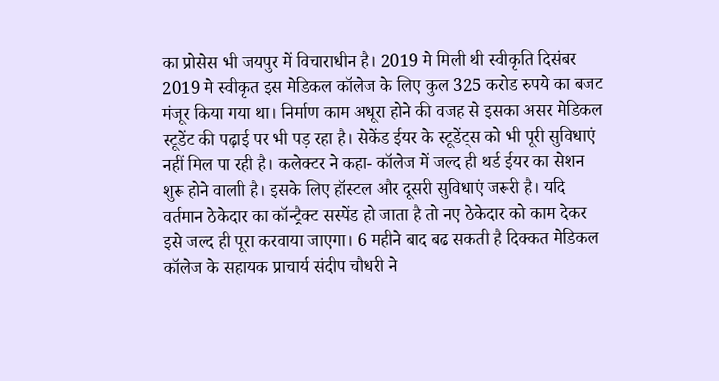का प्रोसेस भी जयपुर में विचाराधीन है। 2019 मे मिली थी स्वीकृति दिसंबर 2019 मे स्वीकृत इस मेडिकल कॉलेज के लिए कुल 325 करोड रुपये का बजट मंजूर किया गया था। निर्माण काम अधूरा होने की वजह से इसका असर मेडिकल स्टूडेंट की पढ़ाई पर भी पड़ रहा है। सेकेंड ईयर के स्टूडेंट्स को भी पूरी सुविधाएं नहीं मिल पा रही है। कलेक्टर ने कहा- कॉलेज में जल्द ही थर्ड ईयर का सेशन शुरू होने वालाी है। इसके लिए हॉस्टल और दूसरी सुविधाएं जरूरी है। यदि वर्तमान ठेकेदार का कॉन्ट्रैक्ट सस्पेंड हो जाता है तो नए ठेकेदार को काम देकर इसे जल्द ही पूरा करवाया जाएगा। 6 महीने बाद बढ सकती है दिक्कत मेडिकल कॉलेज के सहायक प्राचार्य संदीप चौधरी ने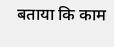बताया कि काम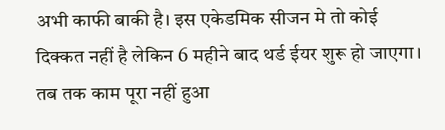अभी काफी बाकी है। इस एकेडमिक सीजन मे तो कोई दिक्कत नहीं है लेकिन 6 महीने बाद थर्ड ईयर शुरू हो जाएगा। तब तक काम पूरा नहीं हुआ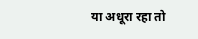या अधूरा रहा तो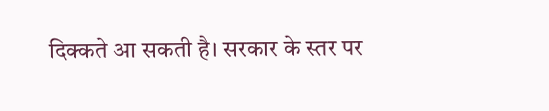दिक्कते आ सकती है। सरकार के स्तर पर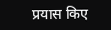प्रयास किए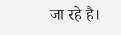जा रहे है।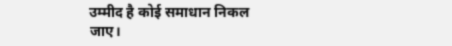उम्मीद है कोई समाधान निकल जाए।